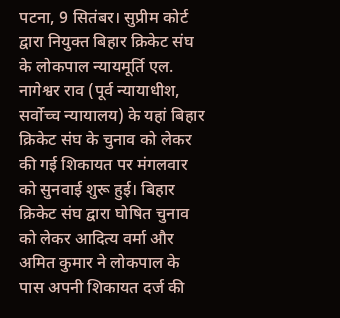पटना, 9 सितंबर। सुप्रीम कोर्ट द्वारा नियुक्त बिहार क्रिकेट संघ के लोकपाल न्यायमूर्ति एल. नागेश्वर राव (पूर्व न्यायाधीश, सर्वोच्च न्यायालय) के यहां बिहार क्रिकेट संघ के चुनाव को लेकर की गई शिकायत पर मंगलवार को सुनवाई शुरू हुई। बिहार क्रिकेट संघ द्वारा घोषित चुनाव को लेकर आदित्य वर्मा और अमित कुमार ने लोकपाल के पास अपनी शिकायत दर्ज की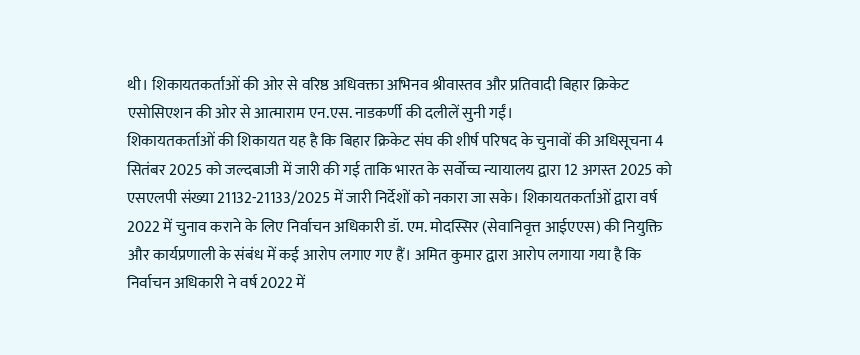थी। शिकायतकर्ताओं की ओर से वरिष्ठ अधिवक्ता अभिनव श्रीवास्तव और प्रतिवादी बिहार क्रिकेट एसोसिएशन की ओर से आत्माराम एन.एस. नाडकर्णी की दलीलें सुनी गईं।
शिकायतकर्ताओं की शिकायत यह है कि बिहार क्रिकेट संघ की शीर्ष परिषद के चुनावों की अधिसूचना 4 सितंबर 2025 को जल्दबाजी में जारी की गई ताकि भारत के सर्वोच्च न्यायालय द्वारा 12 अगस्त 2025 को एसएलपी संख्या 21132-21133/2025 में जारी निर्देशों को नकारा जा सके। शिकायतकर्ताओं द्वारा वर्ष 2022 में चुनाव कराने के लिए निर्वाचन अधिकारी डॉ. एम. मोदस्सिर (सेवानिवृत्त आईएएस) की नियुक्ति और कार्यप्रणाली के संबंध में कई आरोप लगाए गए हैं। अमित कुमार द्वारा आरोप लगाया गया है कि निर्वाचन अधिकारी ने वर्ष 2022 में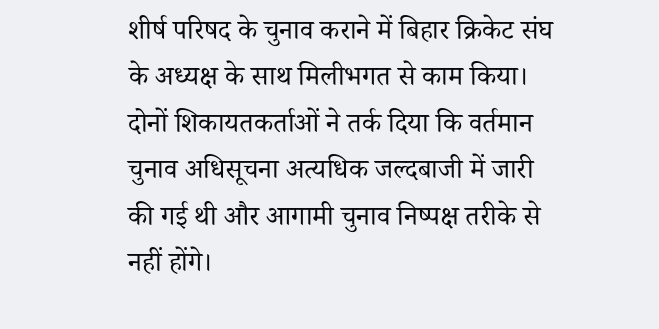शीर्ष परिषद के चुनाव कराने में बिहार क्रिकेट संघ के अध्यक्ष के साथ मिलीभगत से काम किया। दोनों शिकायतकर्ताओं ने तर्क दिया कि वर्तमान चुनाव अधिसूचना अत्यधिक जल्दबाजी में जारी की गई थी और आगामी चुनाव निष्पक्ष तरीके से नहीं होंगे।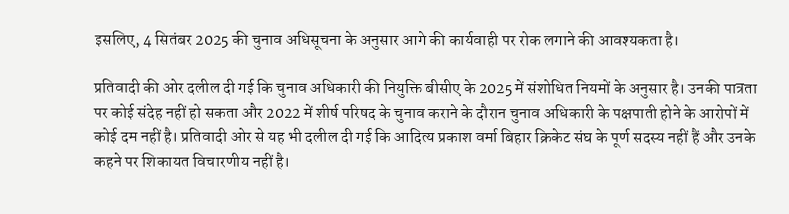इसलिए, 4 सितंबर 2025 की चुनाव अधिसूचना के अनुसार आगे की कार्यवाही पर रोक लगाने की आवश्यकता है।

प्रतिवादी की ओर दलील दी गई कि चुनाव अधिकारी की नियुक्ति बीसीए के 2025 में संशोधित नियमों के अनुसार है। उनकी पात्रता पर कोई संदेह नहीं हो सकता और 2022 में शीर्ष परिषद के चुनाव कराने के दौरान चुनाव अधिकारी के पक्षपाती होने के आरोपों में कोई दम नहीं है। प्रतिवादी ओर से यह भी दलील दी गई कि आदित्य प्रकाश वर्मा बिहार क्रिकेट संघ के पूर्ण सदस्य नहीं हैं और उनके कहने पर शिकायत विचारणीय नहीं है।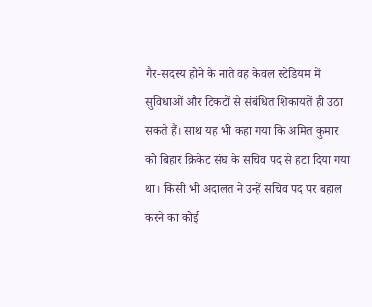गैर-सदस्य होने के नाते वह केवल स्टेडियम में सुविधाओं और टिकटों से संबंधित शिकायतें ही उठा सकते हैं। साथ यह भी कहा गया कि अमित कुमार को बिहार क्रिकेट संघ के सचिव पद से हटा दिया गया था। किसी भी अदालत ने उन्हें सचिव पद पर बहाल करने का कोई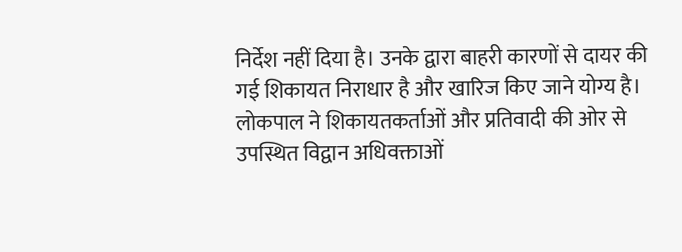निर्देश नहीं दिया है। उनके द्वारा बाहरी कारणों से दायर की गई शिकायत निराधार है और खारिज किए जाने योग्य है।
लोकपाल ने शिकायतकर्ताओं और प्रतिवादी की ओर से उपस्थित विद्वान अधिवक्ताओं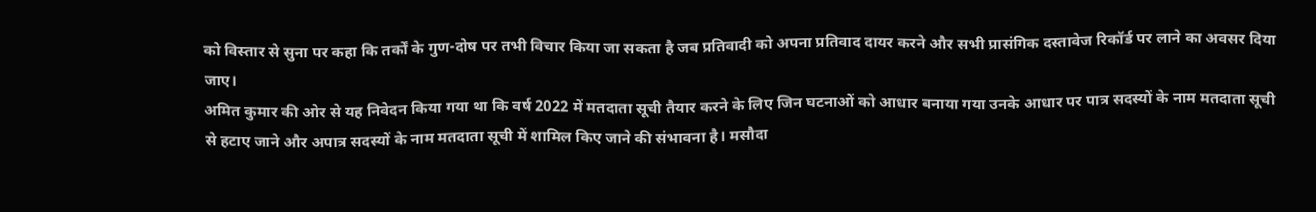को विस्तार से सुना पर कहा कि तर्कों के गुण-दोष पर तभी विचार किया जा सकता है जब प्रतिवादी को अपना प्रतिवाद दायर करने और सभी प्रासंगिक दस्तावेज रिकॉर्ड पर लाने का अवसर दिया जाए।
अमित कुमार की ओर से यह निवेदन किया गया था कि वर्ष 2022 में मतदाता सूची तैयार करने के लिए जिन घटनाओं को आधार बनाया गया उनके आधार पर पात्र सदस्यों के नाम मतदाता सूची से हटाए जाने और अपात्र सदस्यों के नाम मतदाता सूची में शामिल किए जाने की संभावना है। मसौदा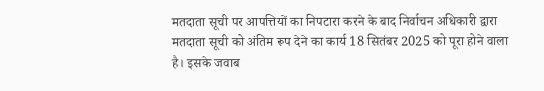मतदाता सूची पर आपत्तियों का निपटारा करने के बाद निर्वाचन अधिकारी द्वारा मतदाता सूची को अंतिम रूप देने का कार्य 18 सितंबर 2025 को पूरा होने वाला है। इसके जवाब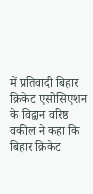में प्रतिवादी बिहार क्रिकेट एसोसिएशन के विद्वान वरिष्ठ वकील ने कहा कि बिहार क्रिकेट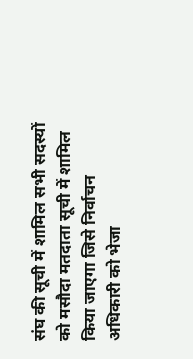संघ की सूची में शामिल सभी सदस्यों को मसौदा मतदाता सूची में शामिल किया जाएगा जिसे निर्वाचन अधिकारी को भेजा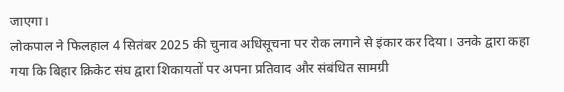जाएगा।
लोकपाल ने फिलहाल 4 सितंबर 2025 की चुनाव अधिसूचना पर रोक लगाने से इंकार कर दिया। उनके द्वारा कहा गया कि बिहार क्रिकेट संघ द्वारा शिकायतों पर अपना प्रतिवाद और संबंधित सामग्री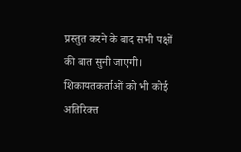प्रस्तुत करने के बाद सभी पक्षों की बात सुनी जाएगी। शिकायतकर्ताओं को भी कोई अतिरिक्त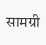सामग्री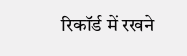रिकॉर्ड में रखने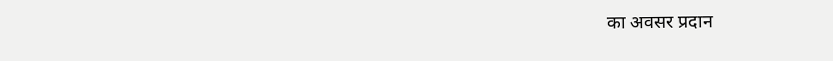का अवसर प्रदान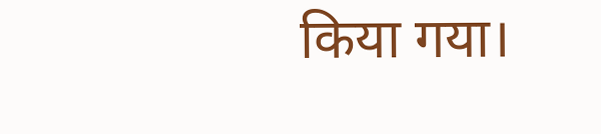किया गया।